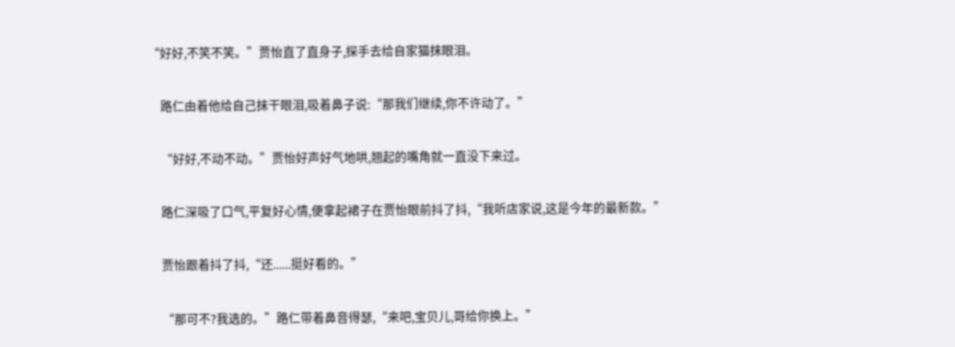“好好,不笑不笑。”贾怡直了直身子,探手去给自家猫抹眼泪。

    路仁由着他给自己抹干眼泪,吸着鼻子说:“那我们继续,你不许动了。”

    “好好,不动不动。”贾怡好声好气地哄,翘起的嘴角就一直没下来过。

    路仁深吸了口气,平复好心情,便拿起裙子在贾怡眼前抖了抖,“我听店家说,这是今年的最新款。”

    贾怡跟着抖了抖,“还......挺好看的。”

    “那可不?我选的。”路仁带着鼻音得瑟,“来吧,宝贝儿,哥给你换上。”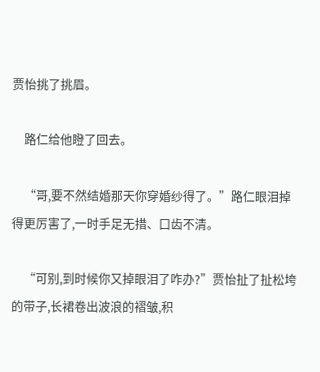贾怡挑了挑眉。

    路仁给他瞪了回去。

    “哥,要不然结婚那天你穿婚纱得了。”路仁眼泪掉得更厉害了,一时手足无措、口齿不清。

    “可别,到时候你又掉眼泪了咋办?”贾怡扯了扯松垮的带子,长裙卷出波浪的褶皱,积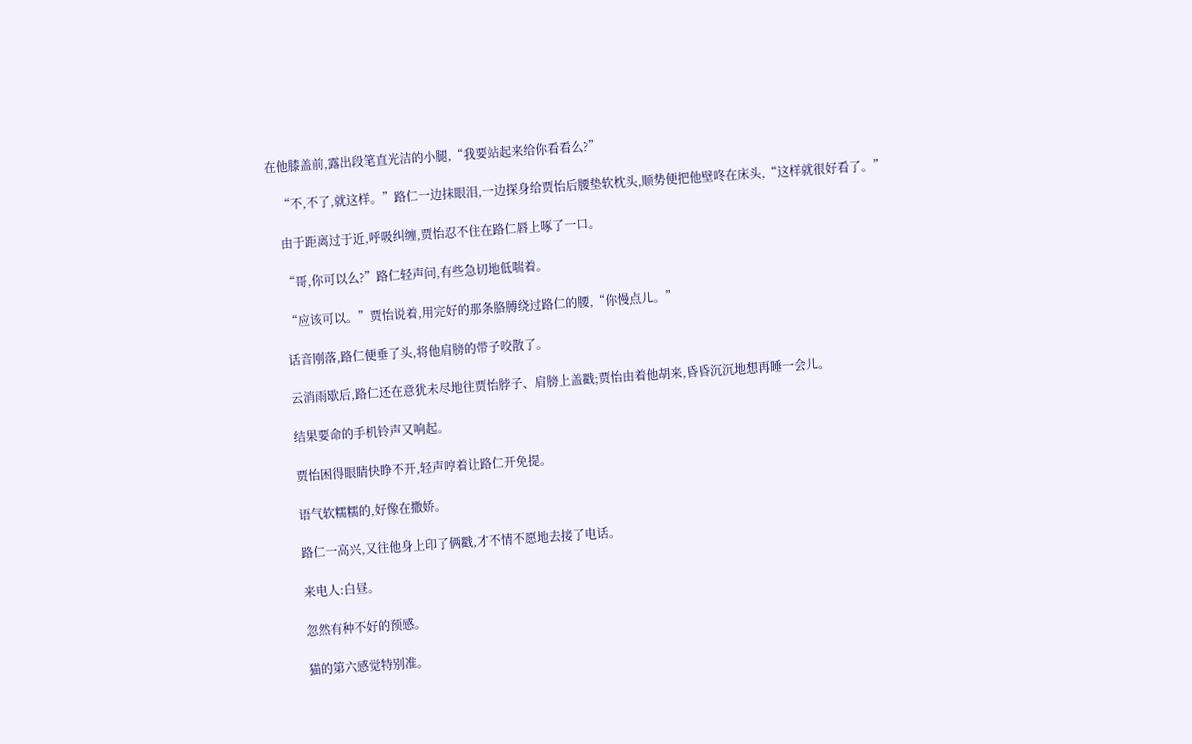在他膝盖前,露出段笔直光洁的小腿,“我要站起来给你看看么?”

    “不,不了,就这样。”路仁一边抹眼泪,一边探身给贾怡后腰垫软枕头,顺势便把他壁咚在床头,“这样就很好看了。”

    由于距离过于近,呼吸纠缠,贾怡忍不住在路仁唇上啄了一口。

    “哥,你可以么?”路仁轻声问,有些急切地低喘着。

    “应该可以。”贾怡说着,用完好的那条胳膊绕过路仁的腰,“你慢点儿。”

    话音刚落,路仁便垂了头,将他肩膀的带子咬散了。

    云消雨歇后,路仁还在意犹未尽地往贾怡脖子、肩膀上盖戳;贾怡由着他胡来,昏昏沉沉地想再睡一会儿。

    结果要命的手机铃声又响起。

    贾怡困得眼睛快睁不开,轻声哼着让路仁开免提。

    语气软糯糯的,好像在撒娇。

    路仁一高兴,又往他身上印了俩戳,才不情不愿地去接了电话。

    来电人:白昼。

    忽然有种不好的预感。

    猫的第六感觉特别准。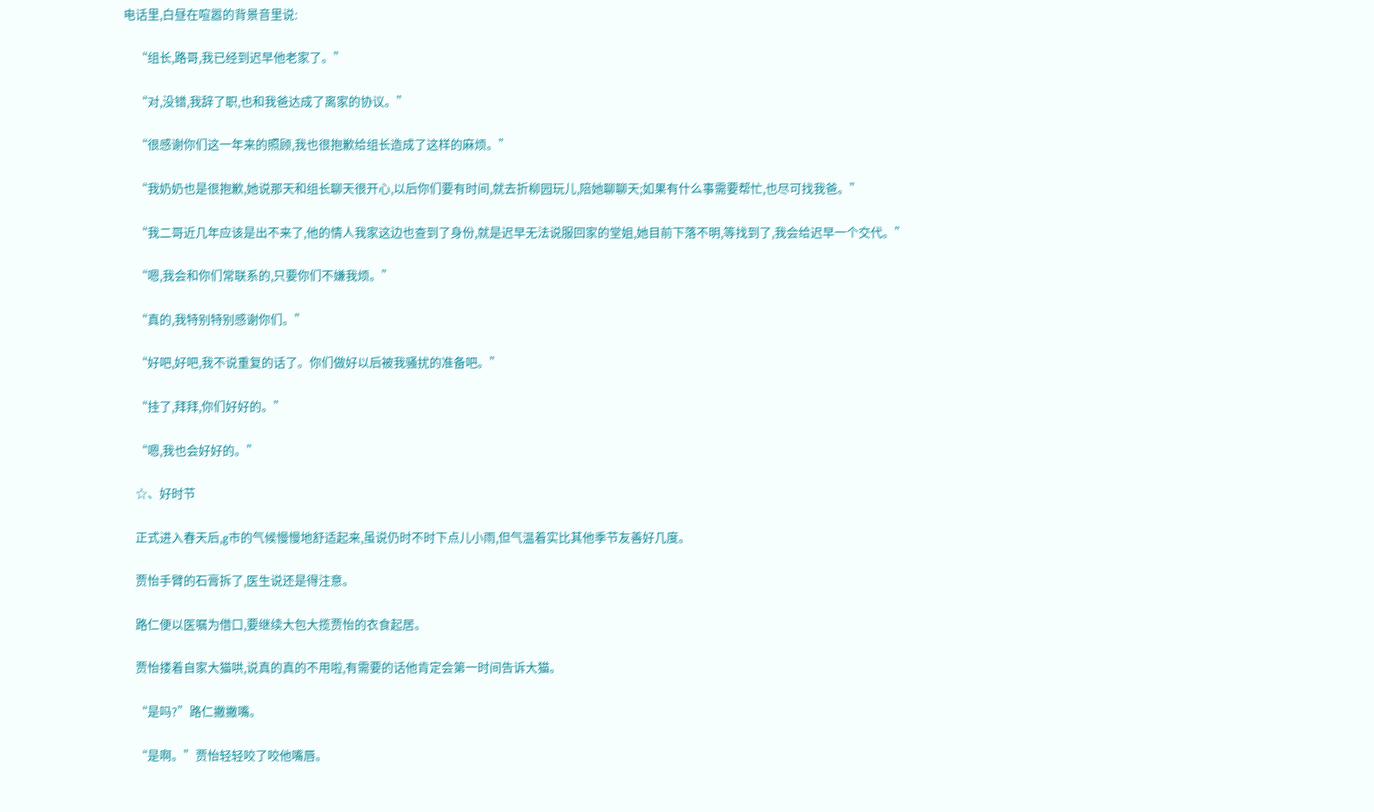电话里,白昼在喧嚣的背景音里说:

    “组长,路哥,我已经到迟早他老家了。”

    “对,没错,我辞了职,也和我爸达成了离家的协议。”

    “很感谢你们这一年来的照顾,我也很抱歉给组长造成了这样的麻烦。”

    “我奶奶也是很抱歉,她说那天和组长聊天很开心,以后你们要有时间,就去折柳园玩儿,陪她聊聊天;如果有什么事需要帮忙,也尽可找我爸。”

    “我二哥近几年应该是出不来了,他的情人我家这边也查到了身份,就是迟早无法说服回家的堂姐,她目前下落不明,等找到了,我会给迟早一个交代。”

    “嗯,我会和你们常联系的,只要你们不嫌我烦。”

    “真的,我特别特别感谢你们。”

    “好吧,好吧,我不说重复的话了。你们做好以后被我骚扰的准备吧。”

    “挂了,拜拜,你们好好的。”

    “嗯,我也会好好的。”

    ☆、好时节

    正式进入春天后,g市的气候慢慢地舒适起来,虽说仍时不时下点儿小雨,但气温着实比其他季节友善好几度。

    贾怡手臂的石膏拆了,医生说还是得注意。

    路仁便以医嘱为借口,要继续大包大揽贾怡的衣食起居。

    贾怡搂着自家大猫哄,说真的真的不用啦,有需要的话他肯定会第一时间告诉大猫。

    “是吗?”路仁撇撇嘴。

    “是啊。”贾怡轻轻咬了咬他嘴唇。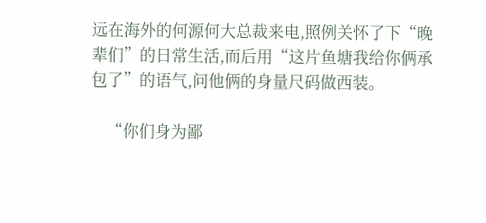远在海外的何源何大总裁来电,照例关怀了下“晚辈们”的日常生活,而后用“这片鱼塘我给你俩承包了”的语气,问他俩的身量尺码做西装。

    “你们身为鄙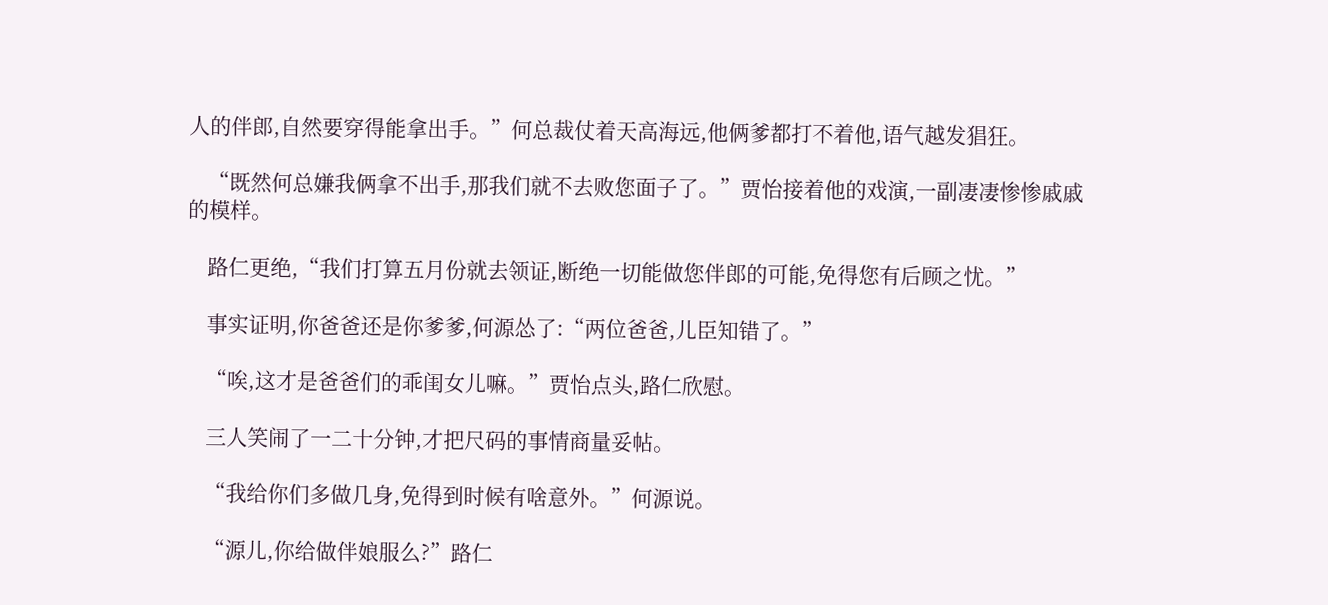人的伴郎,自然要穿得能拿出手。”何总裁仗着天高海远,他俩爹都打不着他,语气越发猖狂。

    “既然何总嫌我俩拿不出手,那我们就不去败您面子了。”贾怡接着他的戏演,一副凄凄惨惨戚戚的模样。

    路仁更绝,“我们打算五月份就去领证,断绝一切能做您伴郎的可能,免得您有后顾之忧。”

    事实证明,你爸爸还是你爹爹,何源怂了:“两位爸爸,儿臣知错了。”

    “唉,这才是爸爸们的乖闺女儿嘛。”贾怡点头,路仁欣慰。

    三人笑闹了一二十分钟,才把尺码的事情商量妥帖。

    “我给你们多做几身,免得到时候有啥意外。”何源说。

    “源儿,你给做伴娘服么?”路仁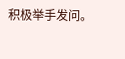积极举手发问。